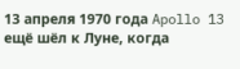13 апреля 1970 года Apollo 13 ещё шёл к Луне, когда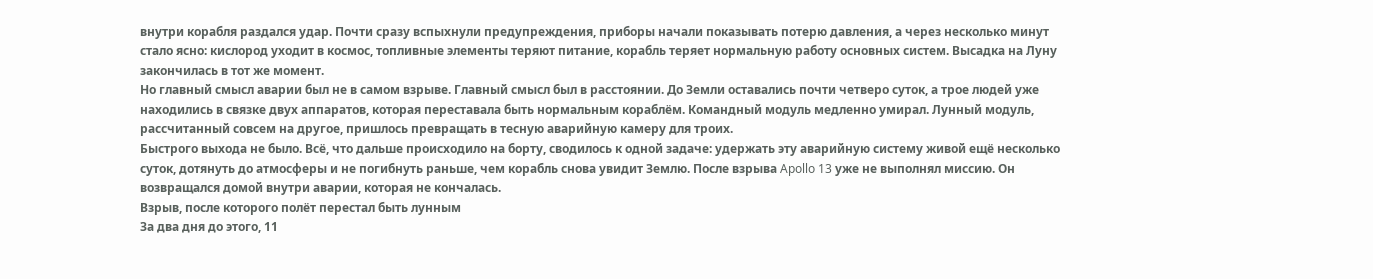внутри корабля раздался удар. Почти сразу вспыхнули предупреждения, приборы начали показывать потерю давления, а через несколько минут стало ясно: кислород уходит в космос, топливные элементы теряют питание, корабль теряет нормальную работу основных систем. Высадка на Луну закончилась в тот же момент.
Но главный смысл аварии был не в самом взрыве. Главный смысл был в расстоянии. До Земли оставались почти четверо суток, а трое людей уже находились в связке двух аппаратов, которая переставала быть нормальным кораблём. Командный модуль медленно умирал. Лунный модуль, рассчитанный совсем на другое, пришлось превращать в тесную аварийную камеру для троих.
Быстрого выхода не было. Всё, что дальше происходило на борту, сводилось к одной задаче: удержать эту аварийную систему живой ещё несколько суток, дотянуть до атмосферы и не погибнуть раньше, чем корабль снова увидит Землю. После взрыва Apollo 13 уже не выполнял миссию. Он возвращался домой внутри аварии, которая не кончалась.
Взрыв, после которого полёт перестал быть лунным
За два дня до этого, 11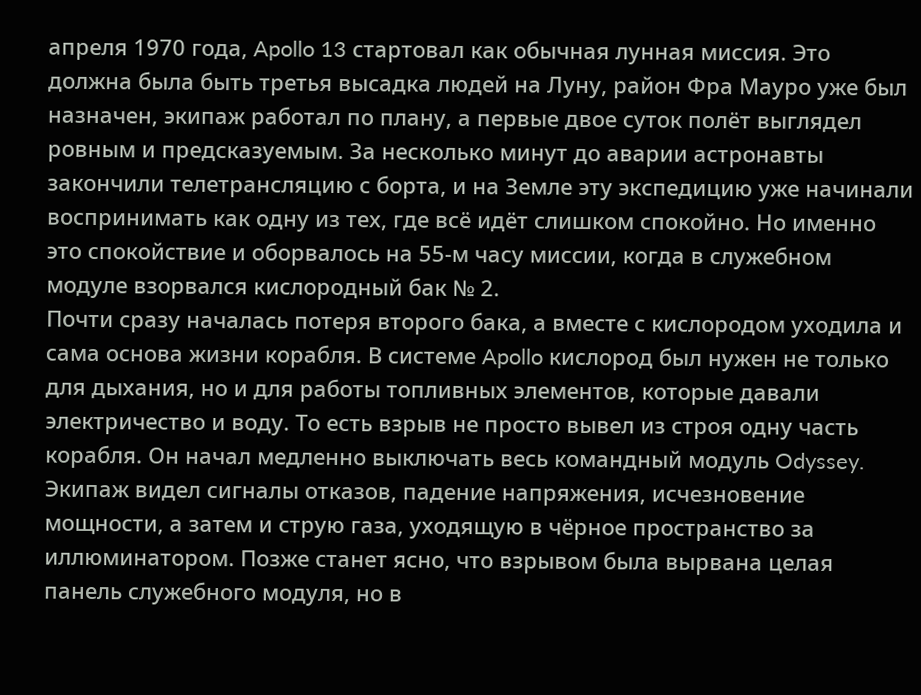апреля 1970 года, Apollo 13 стартовал как обычная лунная миссия. Это должна была быть третья высадка людей на Луну, район Фра Мауро уже был назначен, экипаж работал по плану, а первые двое суток полёт выглядел ровным и предсказуемым. За несколько минут до аварии астронавты закончили телетрансляцию с борта, и на Земле эту экспедицию уже начинали воспринимать как одну из тех, где всё идёт слишком спокойно. Но именно это спокойствие и оборвалось на 55-м часу миссии, когда в служебном модуле взорвался кислородный бак № 2.
Почти сразу началась потеря второго бака, а вместе с кислородом уходила и сама основа жизни корабля. В системе Apollo кислород был нужен не только для дыхания, но и для работы топливных элементов, которые давали электричество и воду. То есть взрыв не просто вывел из строя одну часть корабля. Он начал медленно выключать весь командный модуль Odyssey. Экипаж видел сигналы отказов, падение напряжения, исчезновение мощности, а затем и струю газа, уходящую в чёрное пространство за иллюминатором. Позже станет ясно, что взрывом была вырвана целая панель служебного модуля, но в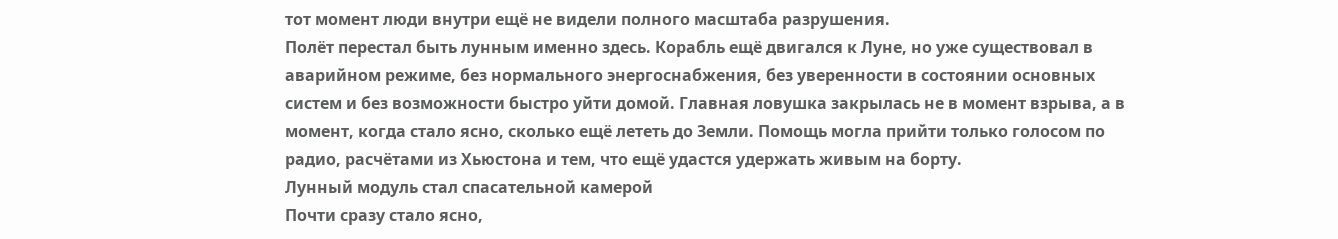тот момент люди внутри ещё не видели полного масштаба разрушения.
Полёт перестал быть лунным именно здесь. Корабль ещё двигался к Луне, но уже существовал в аварийном режиме, без нормального энергоснабжения, без уверенности в состоянии основных систем и без возможности быстро уйти домой. Главная ловушка закрылась не в момент взрыва, а в момент, когда стало ясно, сколько ещё лететь до Земли. Помощь могла прийти только голосом по радио, расчётами из Хьюстона и тем, что ещё удастся удержать живым на борту.
Лунный модуль стал спасательной камерой
Почти сразу стало ясно,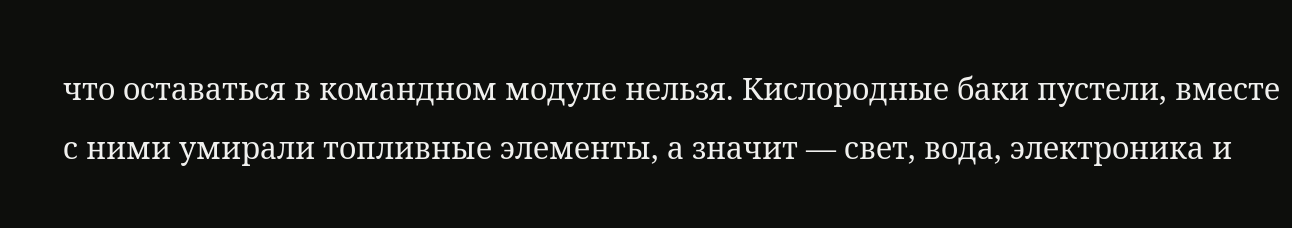что оставаться в командном модуле нельзя. Кислородные баки пустели, вместе с ними умирали топливные элементы, а значит — свет, вода, электроника и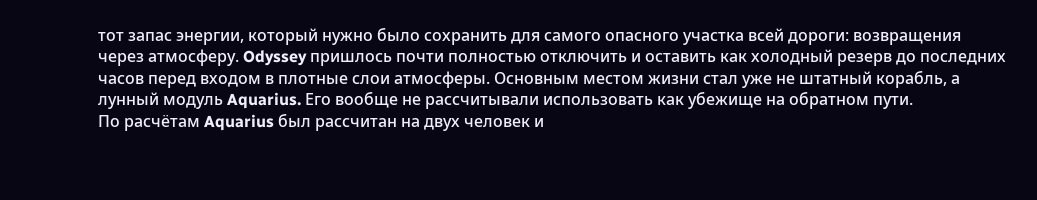тот запас энергии, который нужно было сохранить для самого опасного участка всей дороги: возвращения через атмосферу. Odyssey пришлось почти полностью отключить и оставить как холодный резерв до последних часов перед входом в плотные слои атмосферы. Основным местом жизни стал уже не штатный корабль, а лунный модуль Aquarius. Его вообще не рассчитывали использовать как убежище на обратном пути.
По расчётам Aquarius был рассчитан на двух человек и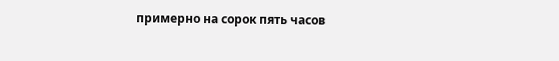примерно на сорок пять часов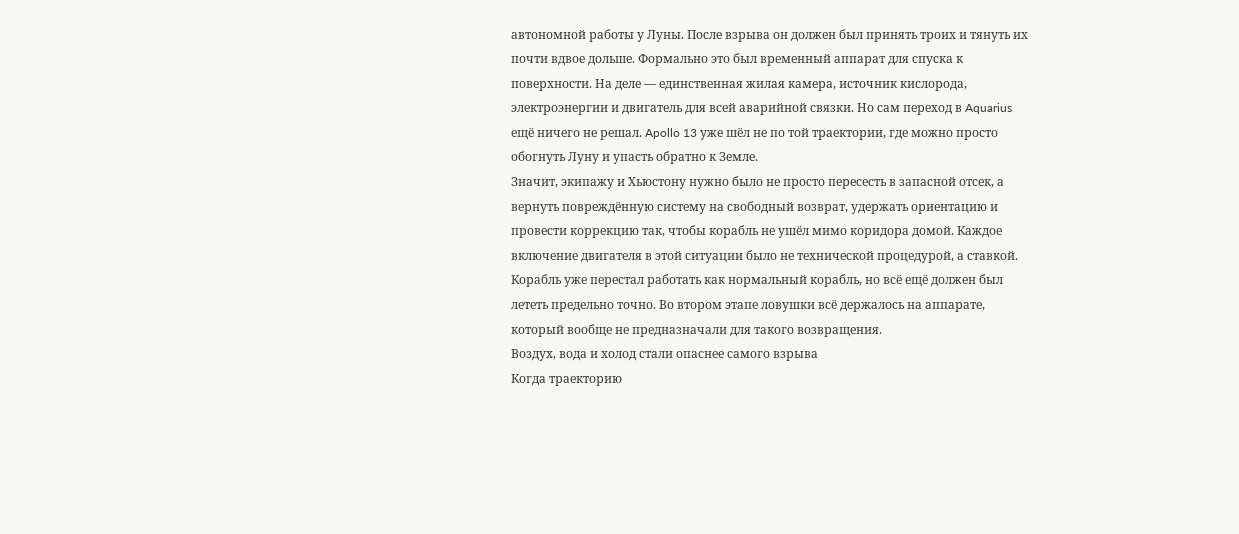автономной работы у Луны. После взрыва он должен был принять троих и тянуть их почти вдвое дольше. Формально это был временный аппарат для спуска к поверхности. На деле — единственная жилая камера, источник кислорода, электроэнергии и двигатель для всей аварийной связки. Но сам переход в Aquarius ещё ничего не решал. Apollo 13 уже шёл не по той траектории, где можно просто обогнуть Луну и упасть обратно к Земле.
Значит, экипажу и Хьюстону нужно было не просто пересесть в запасной отсек, а вернуть повреждённую систему на свободный возврат, удержать ориентацию и провести коррекцию так, чтобы корабль не ушёл мимо коридора домой. Каждое включение двигателя в этой ситуации было не технической процедурой, а ставкой. Корабль уже перестал работать как нормальный корабль, но всё ещё должен был лететь предельно точно. Во втором этапе ловушки всё держалось на аппарате, который вообще не предназначали для такого возвращения.
Воздух, вода и холод стали опаснее самого взрыва
Когда траекторию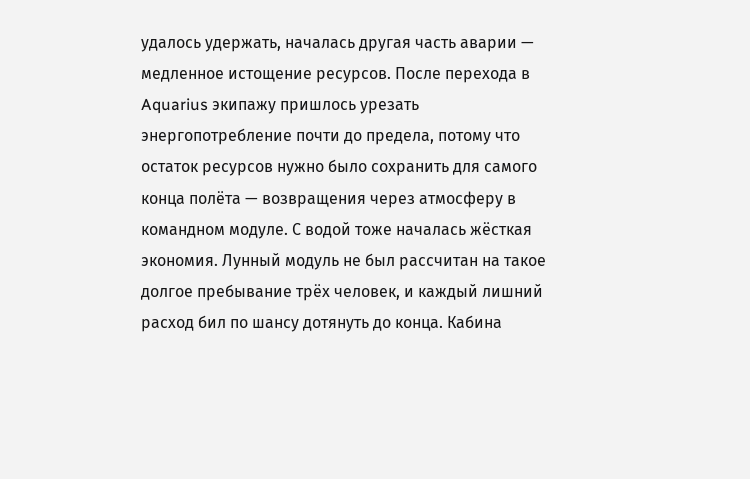удалось удержать, началась другая часть аварии — медленное истощение ресурсов. После перехода в Aquarius экипажу пришлось урезать энергопотребление почти до предела, потому что остаток ресурсов нужно было сохранить для самого конца полёта — возвращения через атмосферу в командном модуле. С водой тоже началась жёсткая экономия. Лунный модуль не был рассчитан на такое долгое пребывание трёх человек, и каждый лишний расход бил по шансу дотянуть до конца. Кабина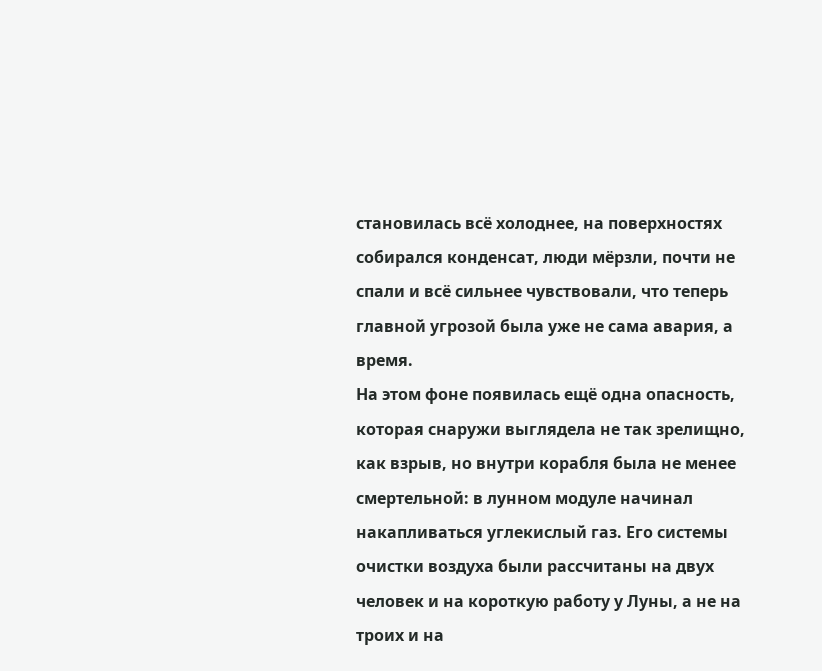становилась всё холоднее, на поверхностях собирался конденсат, люди мёрзли, почти не спали и всё сильнее чувствовали, что теперь главной угрозой была уже не сама авария, а время.
На этом фоне появилась ещё одна опасность, которая снаружи выглядела не так зрелищно, как взрыв, но внутри корабля была не менее смертельной: в лунном модуле начинал накапливаться углекислый газ. Его системы очистки воздуха были рассчитаны на двух человек и на короткую работу у Луны, а не на троих и на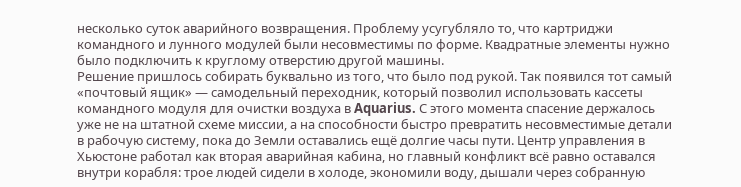несколько суток аварийного возвращения. Проблему усугубляло то, что картриджи командного и лунного модулей были несовместимы по форме. Квадратные элементы нужно было подключить к круглому отверстию другой машины.
Решение пришлось собирать буквально из того, что было под рукой. Так появился тот самый «почтовый ящик» — самодельный переходник, который позволил использовать кассеты командного модуля для очистки воздуха в Aquarius. С этого момента спасение держалось уже не на штатной схеме миссии, а на способности быстро превратить несовместимые детали в рабочую систему, пока до Земли оставались ещё долгие часы пути. Центр управления в Хьюстоне работал как вторая аварийная кабина, но главный конфликт всё равно оставался внутри корабля: трое людей сидели в холоде, экономили воду, дышали через собранную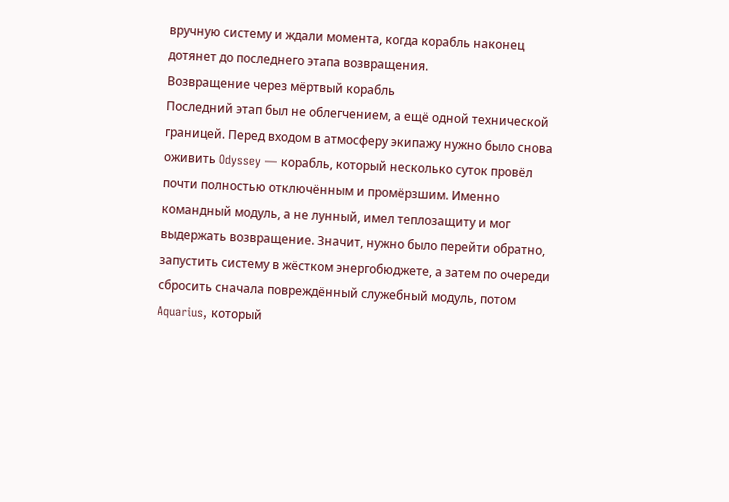вручную систему и ждали момента, когда корабль наконец дотянет до последнего этапа возвращения.
Возвращение через мёртвый корабль
Последний этап был не облегчением, а ещё одной технической границей. Перед входом в атмосферу экипажу нужно было снова оживить Odyssey — корабль, который несколько суток провёл почти полностью отключённым и промёрзшим. Именно командный модуль, а не лунный, имел теплозащиту и мог выдержать возвращение. Значит, нужно было перейти обратно, запустить систему в жёстком энергобюджете, а затем по очереди сбросить сначала повреждённый служебный модуль, потом Aquarius, который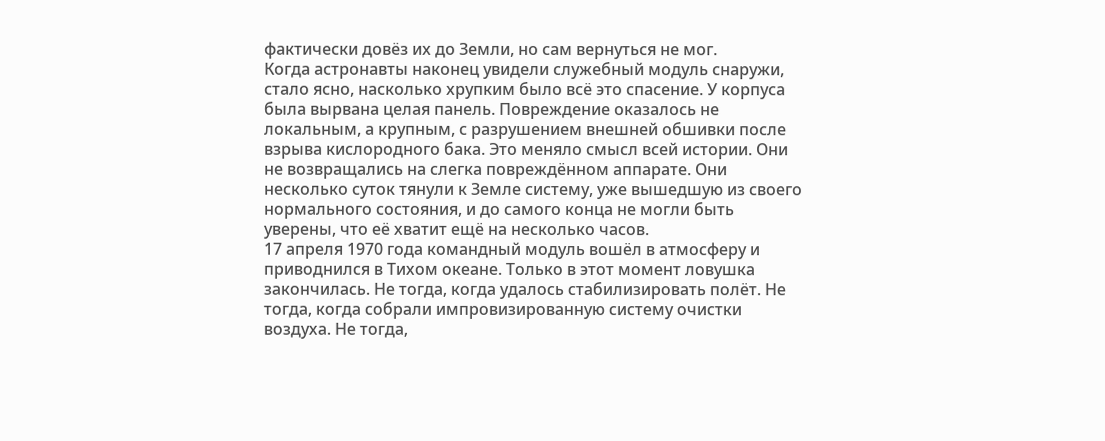фактически довёз их до Земли, но сам вернуться не мог.
Когда астронавты наконец увидели служебный модуль снаружи, стало ясно, насколько хрупким было всё это спасение. У корпуса была вырвана целая панель. Повреждение оказалось не локальным, а крупным, с разрушением внешней обшивки после взрыва кислородного бака. Это меняло смысл всей истории. Они не возвращались на слегка повреждённом аппарате. Они несколько суток тянули к Земле систему, уже вышедшую из своего нормального состояния, и до самого конца не могли быть уверены, что её хватит ещё на несколько часов.
17 апреля 1970 года командный модуль вошёл в атмосферу и приводнился в Тихом океане. Только в этот момент ловушка закончилась. Не тогда, когда удалось стабилизировать полёт. Не тогда, когда собрали импровизированную систему очистки воздуха. Не тогда,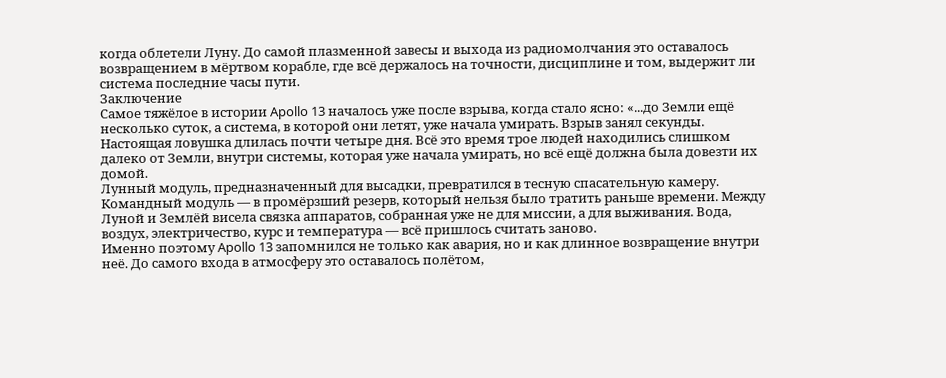когда облетели Луну. До самой плазменной завесы и выхода из радиомолчания это оставалось возвращением в мёртвом корабле, где всё держалось на точности, дисциплине и том, выдержит ли система последние часы пути.
Заключение
Самое тяжёлое в истории Apollo 13 началось уже после взрыва, когда стало ясно: «...до Земли ещё несколько суток, а система, в которой они летят, уже начала умирать. Взрыв занял секунды. Настоящая ловушка длилась почти четыре дня. Всё это время трое людей находились слишком далеко от Земли, внутри системы, которая уже начала умирать, но всё ещё должна была довезти их домой.
Лунный модуль, предназначенный для высадки, превратился в тесную спасательную камеру. Командный модуль — в промёрзший резерв, который нельзя было тратить раньше времени. Между Луной и Землёй висела связка аппаратов, собранная уже не для миссии, а для выживания. Вода, воздух, электричество, курс и температура — всё пришлось считать заново.
Именно поэтому Apollo 13 запомнился не только как авария, но и как длинное возвращение внутри неё. До самого входа в атмосферу это оставалось полётом,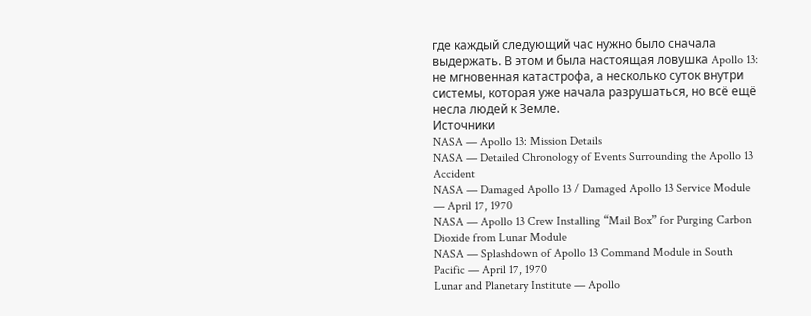где каждый следующий час нужно было сначала выдержать. В этом и была настоящая ловушка Apollo 13: не мгновенная катастрофа, а несколько суток внутри системы, которая уже начала разрушаться, но всё ещё несла людей к Земле.
Источники
NASA — Apollo 13: Mission Details
NASA — Detailed Chronology of Events Surrounding the Apollo 13 Accident
NASA — Damaged Apollo 13 / Damaged Apollo 13 Service Module — April 17, 1970
NASA — Apollo 13 Crew Installing “Mail Box” for Purging Carbon Dioxide from Lunar Module
NASA — Splashdown of Apollo 13 Command Module in South Pacific — April 17, 1970
Lunar and Planetary Institute — Apollo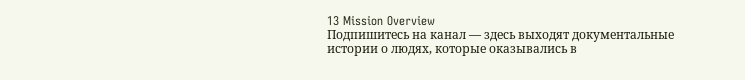13 Mission Overview
Подпишитесь на канал — здесь выходят документальные истории о людях, которые оказывались в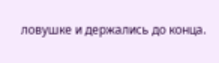ловушке и держались до конца.